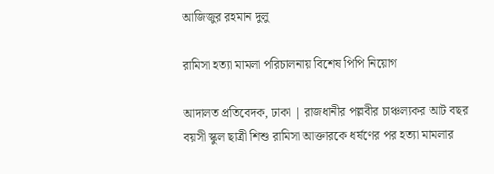আজিজুর রহমান দুলু

রামিসা হত্যা মামলা পরিচালনায় বিশেষ পিপি নিয়োগ

আদালত প্রতিবেদক, ঢাকা | রাজধানীর পল্লবীর চাঞ্চল্যকর আট বছর বয়সী স্কুল ছাত্রী শিশু রামিসা আক্তারকে ধর্ষণের পর হত্যা মামলার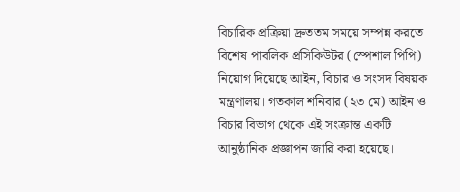বিচারিক প্রক্রিয়া দ্রুততম সময়ে সম্পন্ন করতে বিশেষ পাবলিক প্রসিকিউটর (স্পেশাল পিপি) নিয়োগ দিয়েছে আইন, বিচার ও সংসদ বিষয়ক মন্ত্রণালয়। গতকাল শনিবার (২৩ মে) আইন ও বিচার বিভাগ থেকে এই সংক্রান্ত একটি আনুষ্ঠানিক প্রজ্ঞাপন জারি করা হয়েছে।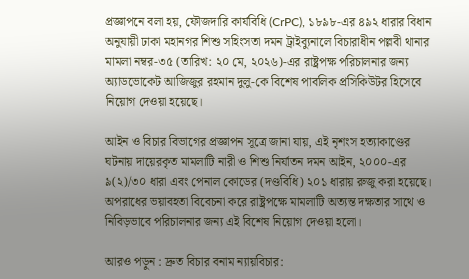প্রজ্ঞাপনে বলা হয়, ফৌজদারি কার্যবিধি (CrPC), ১৮৯৮-এর ৪৯২ ধারার বিধান অনুযায়ী ঢাকা মহানগর শিশু সহিংসতা দমন ট্রাইব্যুনালে বিচারাধীন পল্লবী থানার মামলা নম্বর-৩৫ (তারিখ: ২০ মে, ২০২৬)-এর রাষ্ট্রপক্ষ পরিচালনার জন্য অ্যাডভোকেট আজিজুর রহমান দুলু-কে বিশেষ পাবলিক প্রসিকিউটর হিসেবে নিয়োগ দেওয়া হয়েছে।

আইন ও বিচার বিভাগের প্রজ্ঞাপন সূত্রে জানা যায়, এই নৃশংস হত্যাকাণ্ডের ঘটনায় দায়েরকৃত মামলাটি নারী ও শিশু নির্যাতন দমন আইন, ২০০০-এর ৯(২)/৩০ ধারা এবং পেনাল কোডের (দণ্ডবিধি) ২০১ ধারায় রুজু করা হয়েছে। অপরাধের ভয়াবহতা বিবেচনা করে রাষ্ট্রপক্ষে মামলাটি অত্যন্ত দক্ষতার সাথে ও নিবিড়ভাবে পরিচালনার জন্য এই বিশেষ নিয়োগ দেওয়া হলো।

আরও পড়ুন : দ্রুত বিচার বনাম ন্যায়বিচার: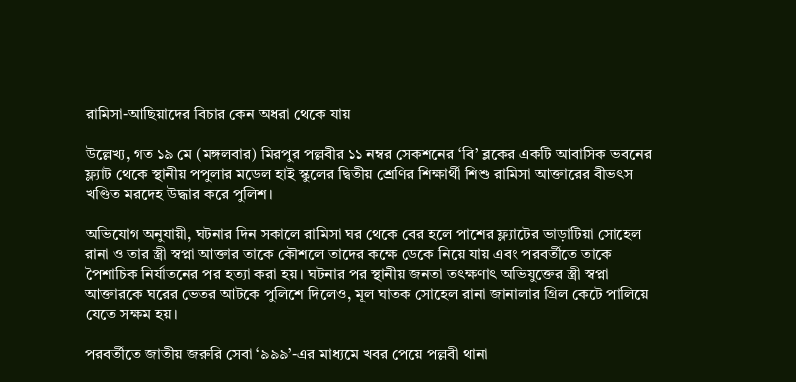রামিসা-আছিয়াদের বিচার কেন অধরা থেকে যায়

উল্লেখ্য, গত ১৯ মে (মঙ্গলবার) মিরপুর পল্লবীর ১১ নম্বর সেকশনের ‘বি’ ব্লকের একটি আবাসিক ভবনের ফ্ল্যাট থেকে স্থানীয় পপুলার মডেল হাই স্কুলের দ্বিতীয় শ্রেণির শিক্ষার্থী শিশু রামিসা আক্তারের বীভৎস খণ্ডিত মরদেহ উদ্ধার করে পুলিশ।

অভিযোগ অনুযায়ী, ঘটনার দিন সকালে রামিসা ঘর থেকে বের হলে পাশের ফ্ল্যাটের ভাড়াটিয়া সোহেল রানা ও তার স্ত্রী স্বপ্না আক্তার তাকে কৌশলে তাদের কক্ষে ডেকে নিয়ে যায় এবং পরবর্তীতে তাকে পৈশাচিক নির্যাতনের পর হত্যা করা হয়। ঘটনার পর স্থানীয় জনতা তৎক্ষণাৎ অভিযুক্তের স্ত্রী স্বপ্না আক্তারকে ঘরের ভেতর আটকে পুলিশে দিলেও, মূল ঘাতক সোহেল রানা জানালার গ্রিল কেটে পালিয়ে যেতে সক্ষম হয়।

পরবর্তীতে জাতীয় জরুরি সেবা ‘৯৯৯’-এর মাধ্যমে খবর পেয়ে পল্লবী থানা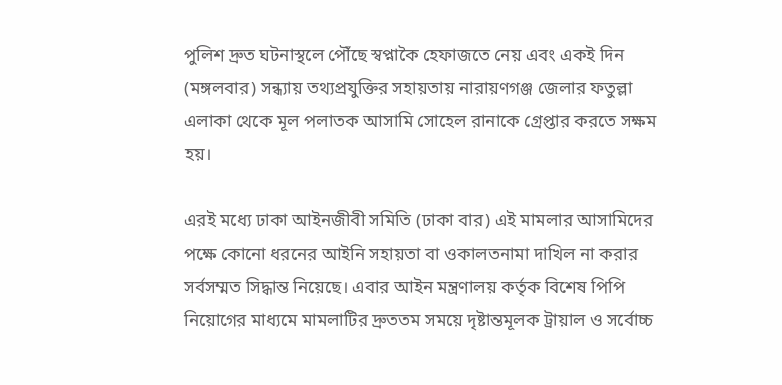পুলিশ দ্রুত ঘটনাস্থলে পৌঁছে স্বপ্নাকৈ হেফাজতে নেয় এবং একই দিন (মঙ্গলবার) সন্ধ্যায় তথ্যপ্রযুক্তির সহায়তায় নারায়ণগঞ্জ জেলার ফতুল্লা এলাকা থেকে মূল পলাতক আসামি সোহেল রানাকে গ্রেপ্তার করতে সক্ষম হয়।

এরই মধ্যে ঢাকা আইনজীবী সমিতি (ঢাকা বার) এই মামলার আসামিদের পক্ষে কোনো ধরনের আইনি সহায়তা বা ওকালতনামা দাখিল না করার সর্বসম্মত সিদ্ধান্ত নিয়েছে। এবার আইন মন্ত্রণালয় কর্তৃক বিশেষ পিপি নিয়োগের মাধ্যমে মামলাটির দ্রুততম সময়ে দৃষ্টান্তমূলক ট্রায়াল ও সর্বোচ্চ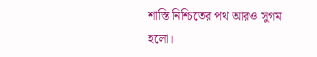শাস্তি নিশ্চিতের পথ আরও সুগম হলো।